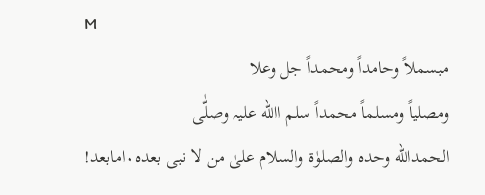M
مبسملاً وحامداً ومحمداً جل وعلا
ومصلیاً ومسلماً محمداً سلم االله علیہ وصلّٰی
الحمدالله وحدہ والصلوٰۃ والسلام علیٰ من لا نبی بعدہ۰امابعد!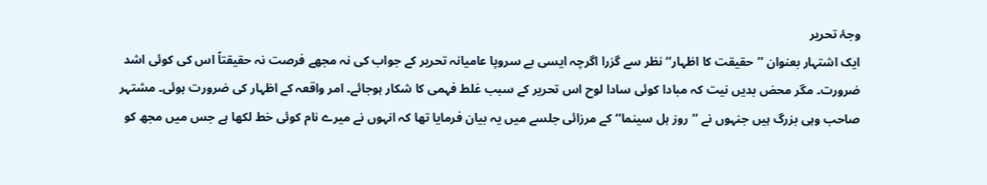وجۂ تحریر
ایک اشتہار بعنوان ’’حقیقت کا اظہار‘‘ نظر سے گزرا اگرچہ ایسی بے سروپا عامیانہ تحریر کے جواب کی نہ مجھے فرصت نہ حقیقتاً اس کی کوئی اشد ضرورت۔ مگر محض بدیں نیت کہ مبادا کوئی سادا لوح اس تحریر کے سبب غلط فہمی کا شکار ہوجائے۔ امر واقعہ کے اظہار کی ضرورت ہوئی۔ مشتہر صاحب وہی بزرگ ہیں جنہوں نے ’’روز ہل سینما‘‘ کے مرزائی جلسے میں یہ بیان فرمایا تھا کہ انہوں نے میرے نام کوئی خط لکھا ہے جس میں مجھ کو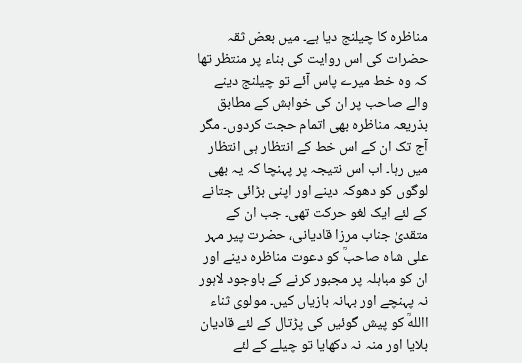مناظرہ کا چیلنج دیا ہے۔ میں بعض ثقہ حضرات کی اس روایت کی بناء پر منتظر تھا کہ وہ خط میرے پاس آئے تو چیلنج دینے والے صاحب پر ان کی خواہش کے مطابق بذریعہ مناظرہ بھی اتمام حجت کردوں۔ مگر آج تک ان کے اس خط کے انتظار ہی انتظار میں رہا۔ اب اس نتیجہ پر پہنچا کہ یہ بھی لوگوں کو دھوکہ دینے اور اپنی بڑائی جتانے کے لئے ایک لغو حرکت تھی۔ جب ان کے متقدیٰ جناب مرزا قادیانی، حضرت پیر مہر علی شاہ صاحبؒ کو دعوت مناظرہ دینے اور ان کو مباہلہ پر مجبور کرنے کے باوجود لاہور نہ پہنچے اور بہانہ بازیاں کیں۔ مولوی ثناء االلهؒ کو پیش گوئیں کی پڑتال کے لئے قادیان بلایا اور منہ نہ دکھایا تو چیلے کے لئے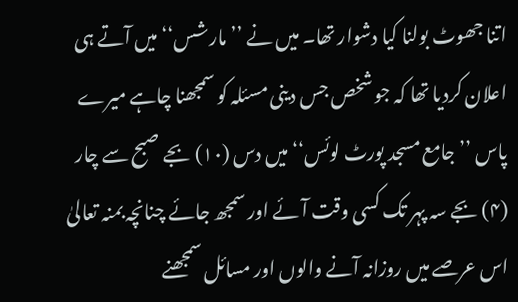اتنا جھوٹ بولنا کیا دشوار تھا۔ میں نے ’’مارشس‘‘ میں آتے ہی اعلان کردیا تھا کہ جو شخص جس دینی مسئلہ کو سمجھنا چاہے میرے پاس ’’جامع مسجد پورٹ لوئس‘‘ میں دس (۱۰) بجے صبح سے چار (۴) بجے سہ پہر تک کسی وقت آئے اور سمجھ جائے چنانچہ بمنہ تعالیٰ اس عرصے میں روزانہ آنے والوں اور مسائل سمجھنے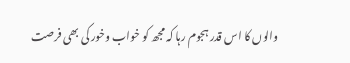والوں کا اس قدر ہجوم رہا کہ مجھ کو خواب وخور کی بھی فرصت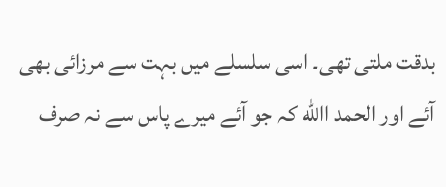بدقت ملتی تھی۔ اسی سلسلے میں بہت سے مرزائی بھی آئے اور الحمد االله کہ جو آئے میرے پاس سے نہ صرف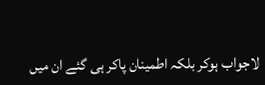لاجواب ہوکر بلکہ اطمینان پاکر ہی گئے ان میں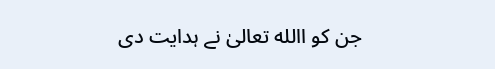جن کو االله تعالیٰ نے ہدایت دی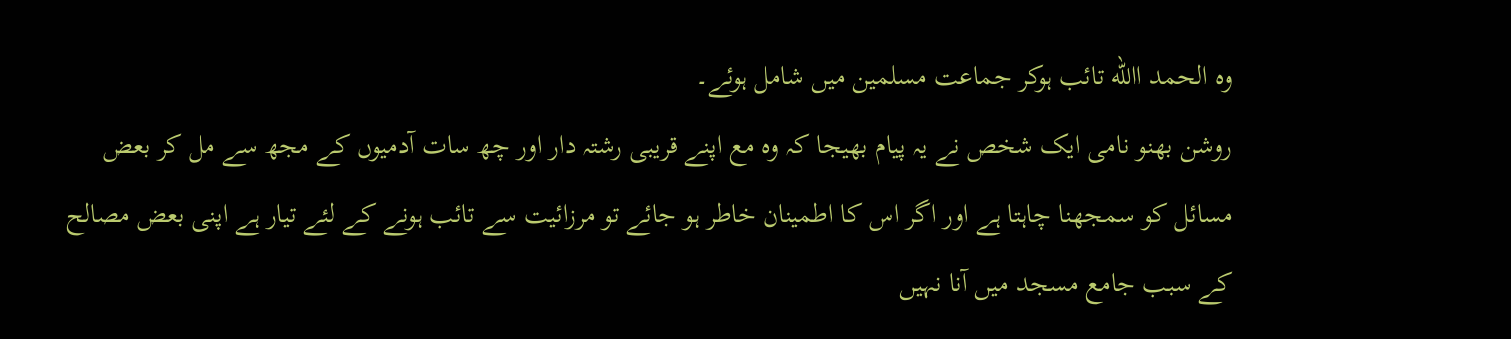وہ الحمد االله تائب ہوکر جماعت مسلمین میں شامل ہوئے۔
روشن بھنو نامی ایک شخص نے یہ پیام بھیجا کہ وہ مع اپنے قریبی رشتہ دار اور چھ سات آدمیوں کے مجھ سے مل کر بعض مسائل کو سمجھنا چاہتا ہے اور اگر اس کا اطمینان خاطر ہو جائے تو مرزائیت سے تائب ہونے کے لئے تیار ہے اپنی بعض مصالح کے سبب جامع مسجد میں آنا نہیں